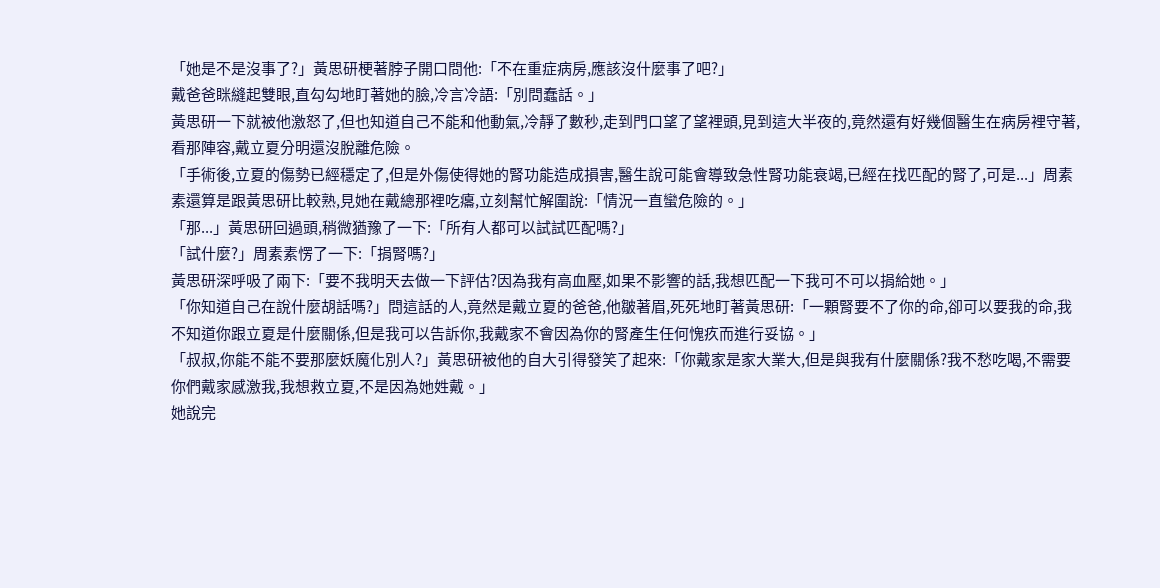「她是不是沒事了?」黃思研梗著脖子開口問他:「不在重症病房,應該沒什麼事了吧?」
戴爸爸眯縫起雙眼,直勾勾地盯著她的臉,冷言冷語:「別問蠢話。」
黃思研一下就被他激怒了,但也知道自己不能和他動氣,冷靜了數秒,走到門口望了望裡頭,見到這大半夜的,竟然還有好幾個醫生在病房裡守著,看那陣容,戴立夏分明還沒脫離危險。
「手術後,立夏的傷勢已經穩定了,但是外傷使得她的腎功能造成損害,醫生說可能會導致急性腎功能衰竭,已經在找匹配的腎了,可是...」周素素還算是跟黃思研比較熟,見她在戴總那裡吃癟,立刻幫忙解圍說:「情況一直蠻危險的。」
「那...」黃思研回過頭,稍微猶豫了一下:「所有人都可以試試匹配嗎?」
「試什麼?」周素素愣了一下:「捐腎嗎?」
黃思研深呼吸了兩下:「要不我明天去做一下評估?因為我有高血壓,如果不影響的話,我想匹配一下我可不可以捐給她。」
「你知道自己在說什麼胡話嗎?」問這話的人,竟然是戴立夏的爸爸,他皺著眉,死死地盯著黃思研:「一顆腎要不了你的命,卻可以要我的命,我不知道你跟立夏是什麼關係,但是我可以告訴你,我戴家不會因為你的腎產生任何愧疚而進行妥協。」
「叔叔,你能不能不要那麼妖魔化別人?」黃思研被他的自大引得發笑了起來:「你戴家是家大業大,但是與我有什麼關係?我不愁吃喝,不需要你們戴家感激我,我想救立夏,不是因為她姓戴。」
她說完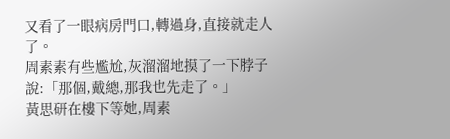又看了一眼病房門口,轉過身,直接就走人了。
周素素有些尷尬,灰溜溜地摸了一下脖子說:「那個,戴總,那我也先走了。」
黃思研在樓下等她,周素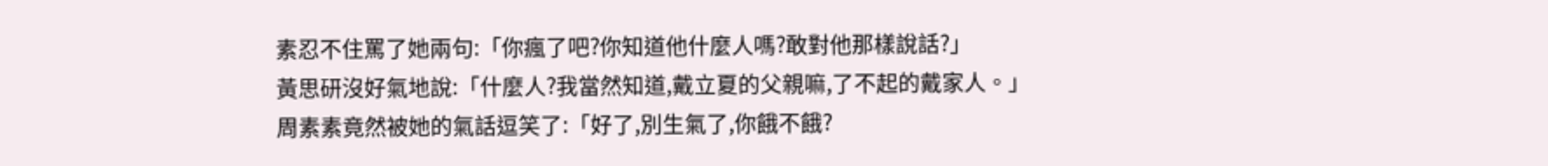素忍不住罵了她兩句:「你瘋了吧?你知道他什麼人嗎?敢對他那樣說話?」
黃思研沒好氣地說:「什麼人?我當然知道,戴立夏的父親嘛,了不起的戴家人。」
周素素竟然被她的氣話逗笑了:「好了,別生氣了,你餓不餓?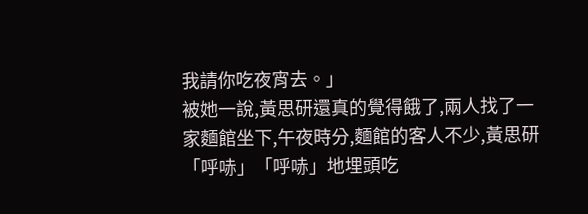我請你吃夜宵去。」
被她一說,黃思研還真的覺得餓了,兩人找了一家麵館坐下,午夜時分,麵館的客人不少,黃思研「呼哧」「呼哧」地埋頭吃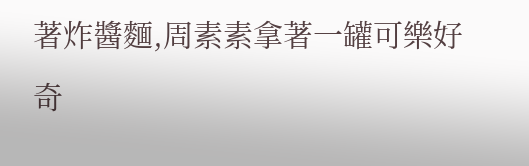著炸醬麵,周素素拿著一罐可樂好奇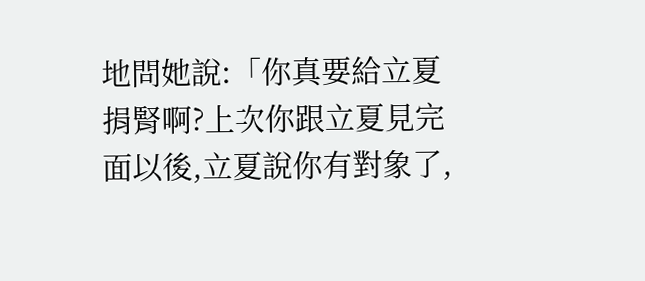地問她說:「你真要給立夏捐腎啊?上次你跟立夏見完面以後,立夏說你有對象了,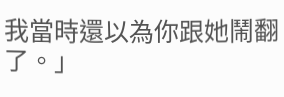我當時還以為你跟她鬧翻了。」